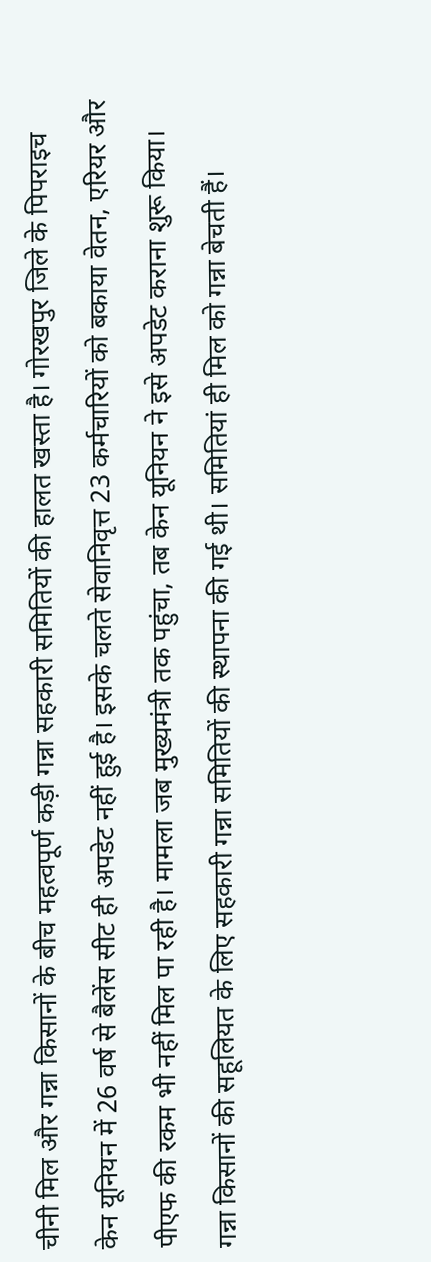चीनी मिल और गन्ना किसानों के बीच महत्वपूर्ण कड़ी गन्ना सहकारी समितियों की हालत खस्ता है। गोरखपुर जिले के पिपराइच केन यूनियन में 26 वर्ष से बैलेंस सीट ही अपडेट नहीं हुई है। इसके चलते सेवानिवृत्त 23 कर्मचारियों को बकाया वेतन, एरियर और पीएफ की रकम भी नहीं मिल पा रही है। मामला जब मुख्यमंत्री तक पहुंचा, तब केन यूनियन ने इसे अपडेट कराना शुरू किया।
गन्ना किसानों की सहूलियत के लिए सहकारी गन्ना समितियों की स्थापना की गई थी। समितियां ही मिल को गन्ना बेचती हैं।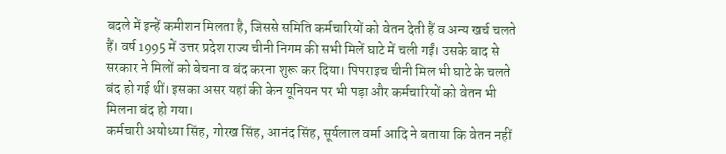बदले में इन्हें कमीशन मिलता है, जिससे समिति कर्मचारियों को वेतन देती हैं व अन्य खर्च चलते हैं। वर्ष 1995 में उत्तर प्रदेश राज्य चीनी निगम की सभी मिलें घाटे में चली गईं। उसके बाद से सरकार ने मिलों को बेचना व बंद करना शुरू कर दिया। पिपराइच चीनी मिल भी घाटे के चलते बंद हो गई थीं। इसका असर यहां की केन यूनियन पर भी पड़ा और कर्मचारियों को वेतन भी मिलना बंद हो गया।
कर्मचारी अयोध्या सिंह, गोरख सिंह, आनंद सिंह, सूर्यलाल वर्मा आदि ने बताया कि वेतन नहीं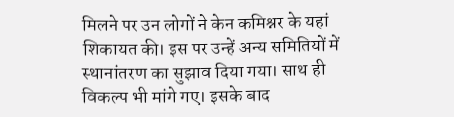मिलने पर उन लोगों ने केन कमिश्नर के यहां शिकायत की। इस पर उन्हें अन्य समितियों में स्थानांतरण का सुझाव दिया गया। साथ ही विकल्प भी मांगे गए। इसके बाद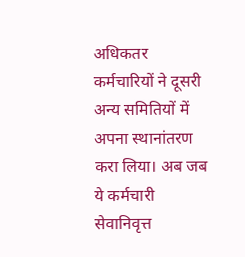अधिकतर कर्मचारियों ने दूसरी अन्य समितियों में अपना स्थानांतरण करा लिया। अब जब ये कर्मचारी सेवानिवृत्त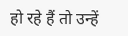हो रहे हैं तो उन्हें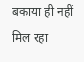बकाया ही नहीं मिल रहा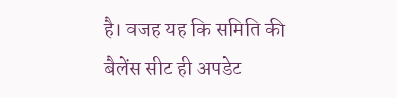है। वजह यह कि समिति की बैलेंस सीट ही अपडेट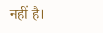नहीं है।